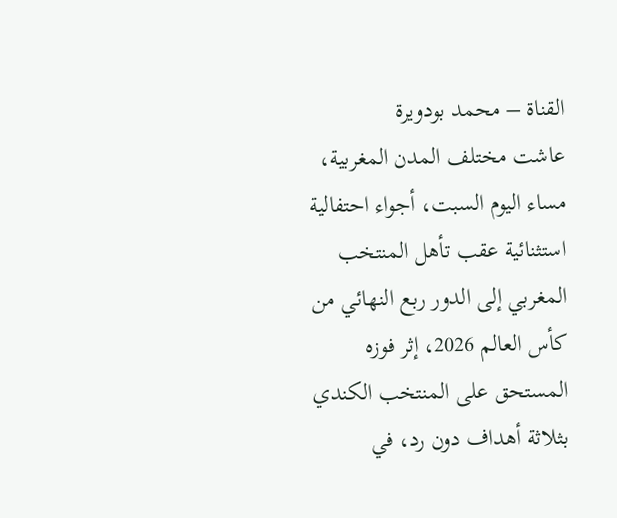القناة – محمد بودويرة
عاشت مختلف المدن المغربية، مساء اليوم السبت، أجواء احتفالية استثنائية عقب تأهل المنتخب المغربي إلى الدور ربع النهائي من كأس العالم 2026، إثر فوزه المستحق على المنتخب الكندي بثلاثة أهداف دون رد، في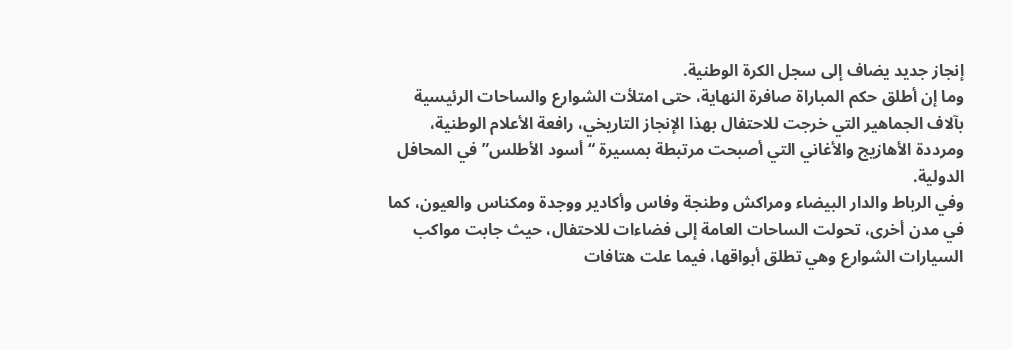إنجاز جديد يضاف إلى سجل الكرة الوطنية.
وما إن أطلق حكم المباراة صافرة النهاية، حتى امتلأت الشوارع والساحات الرئيسية بآلاف الجماهير التي خرجت للاحتفال بهذا الإنجاز التاريخي، رافعة الأعلام الوطنية، ومرددة الأهازيج والأغاني التي أصبحت مرتبطة بمسيرة “أسود الأطلس” في المحافل الدولية.
وفي الرباط والدار البيضاء ومراكش وطنجة وفاس وأكادير ووجدة ومكناس والعيون، كما في مدن أخرى، تحولت الساحات العامة إلى فضاءات للاحتفال، حيث جابت مواكب السيارات الشوارع وهي تطلق أبواقها، فيما علت هتافات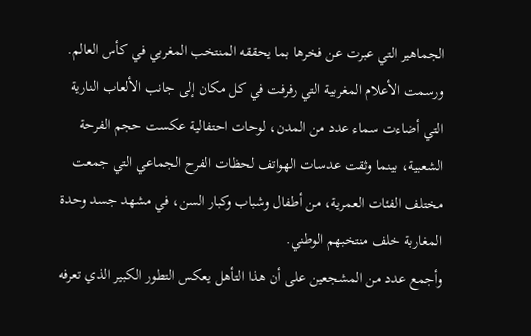الجماهير التي عبرت عن فخرها بما يحققه المنتخب المغربي في كأس العالم.
ورسمت الأعلام المغربية التي رفرفت في كل مكان إلى جانب الألعاب النارية التي أضاءت سماء عدد من المدن، لوحات احتفالية عكست حجم الفرحة الشعبية، بينما وثقت عدسات الهواتف لحظات الفرح الجماعي التي جمعت مختلف الفئات العمرية، من أطفال وشباب وكبار السن، في مشهد جسد وحدة المغاربة خلف منتخبهم الوطني.
وأجمع عدد من المشجعين على أن هذا التأهل يعكس التطور الكبير الذي تعرفه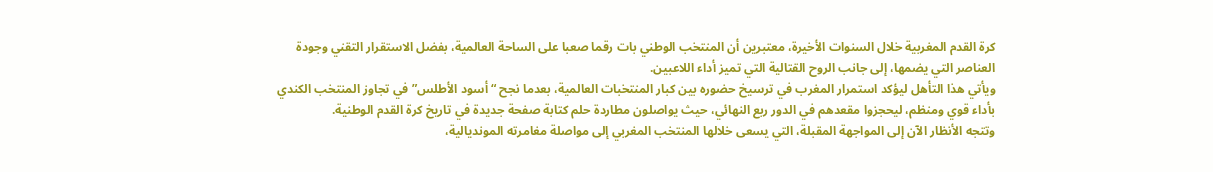كرة القدم المغربية خلال السنوات الأخيرة، معتبرين أن المنتخب الوطني بات رقما صعبا على الساحة العالمية، بفضل الاستقرار التقني وجودة العناصر التي يضمها، إلى جانب الروح القتالية التي تميز أداء اللاعبين.
ويأتي هذا التأهل ليؤكد استمرار المغرب في ترسيخ حضوره بين كبار المنتخبات العالمية، بعدما نجح “أسود الأطلس” في تجاوز المنتخب الكندي بأداء قوي ومنظم، ليحجزوا مقعدهم في الدور ربع النهائي، حيث يواصلون مطاردة حلم كتابة صفحة جديدة في تاريخ كرة القدم الوطنية.
وتتجه الأنظار الآن إلى المواجهة المقبلة، التي يسعى خلالها المنتخب المغربي إلى مواصلة مغامرته المونديالية،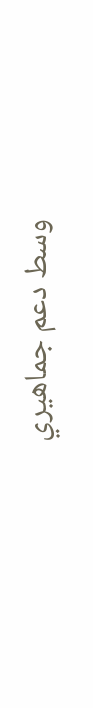وسط دعم جماهيري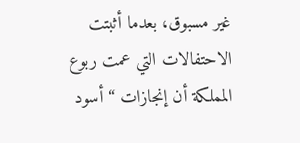غير مسبوق، بعدما أثبتت الاحتفالات التي عمت ربوع المملكة أن إنجازات “أسود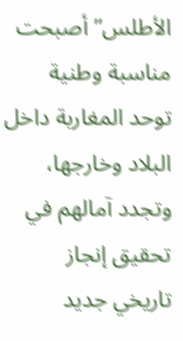الأطلس” أصبحت مناسبة وطنية توحد المغاربة داخل البلاد وخارجها، وتجدد آمالهم في تحقيق إنجاز تاريخي جديد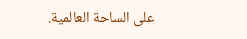على الساحة العالمية.